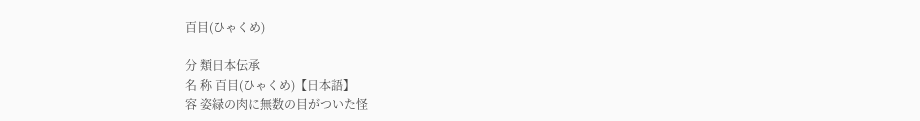百目(ひゃくめ)

分 類日本伝承
名 称 百目(ひゃくめ)【日本語】
容 姿緑の肉に無数の目がついた怪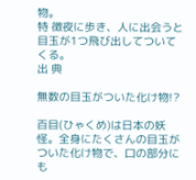物。
特 徴夜に歩き、人に出会うと目玉が1つ飛び出してついてくる。
出 典

無数の目玉がついた化け物!?

百目(ひゃくめ)は日本の妖怪。全身にたくさんの目玉がついた化け物で、口の部分にも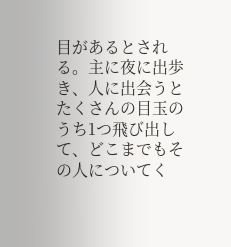目があるとされる。主に夜に出歩き、人に出会うとたくさんの目玉のうち1つ飛び出して、どこまでもその人についてく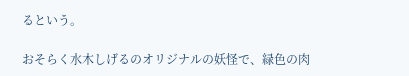るという。

おそらく水木しげるのオリジナルの妖怪で、緑色の肉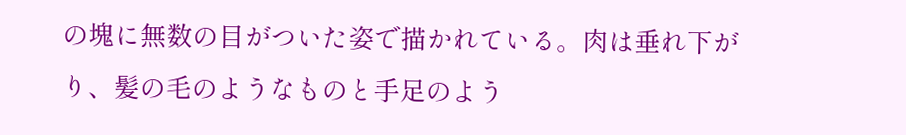の塊に無数の目がついた姿で描かれている。肉は垂れ下がり、髪の毛のようなものと手足のよう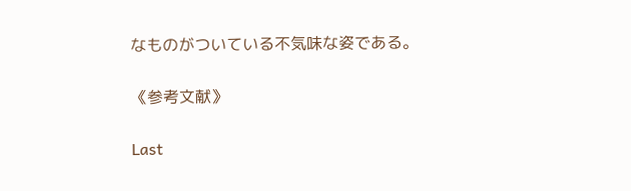なものがついている不気味な姿である。

《参考文献》

Last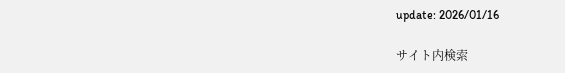update: 2026/01/16

サイト内検索